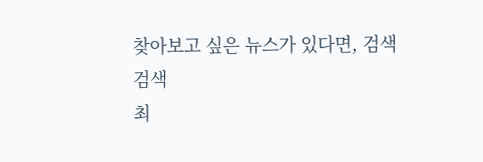찾아보고 싶은 뉴스가 있다면, 검색
검색
최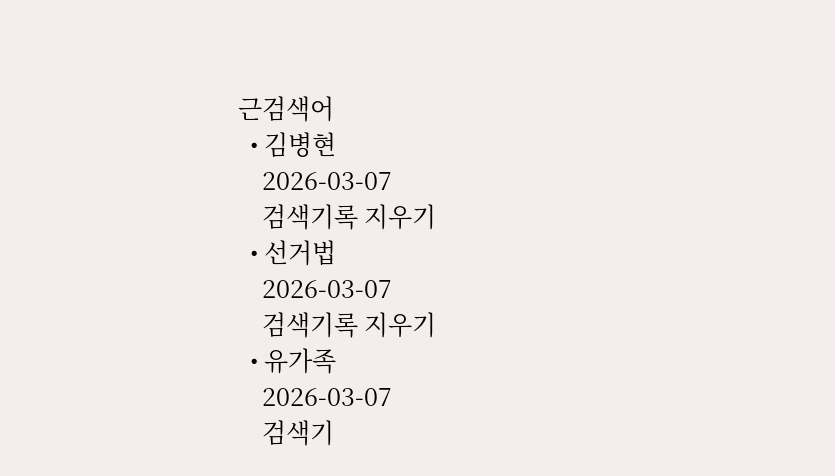근검색어
  • 김병현
    2026-03-07
    검색기록 지우기
  • 선거법
    2026-03-07
    검색기록 지우기
  • 유가족
    2026-03-07
    검색기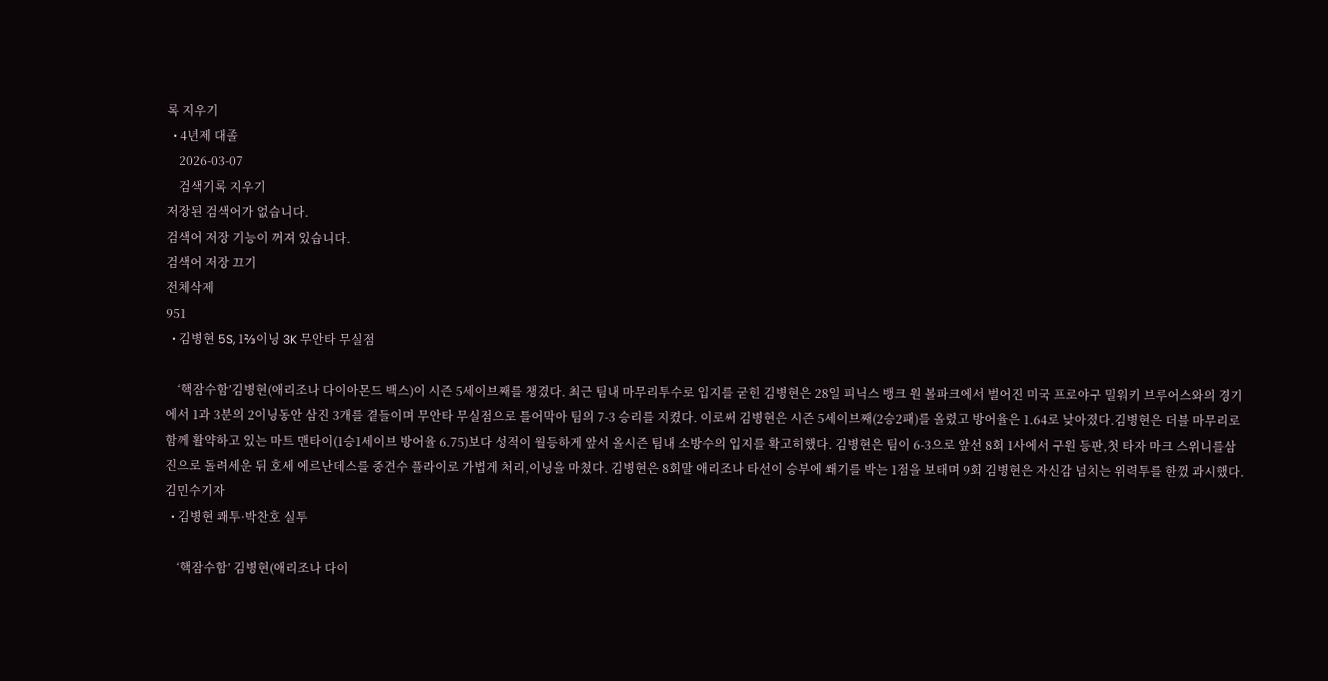록 지우기
  • 4년제 대졸
    2026-03-07
    검색기록 지우기
저장된 검색어가 없습니다.
검색어 저장 기능이 꺼져 있습니다.
검색어 저장 끄기
전체삭제
951
  • 김병현 5S, 1⅔이닝 3K 무안타 무실점

    ‘핵잠수함’김병현(애리조나 다이아몬드 백스)이 시즌 5세이브째를 챙겼다. 최근 팀내 마무리투수로 입지를 굳힌 김병현은 28일 피닉스 뱅크 원 볼파크에서 벌어진 미국 프로야구 밀워키 브루어스와의 경기에서 1과 3분의 2이닝동안 삼진 3개를 곁들이며 무안타 무실점으로 틀어막아 팀의 7-3 승리를 지켰다. 이로써 김병현은 시즌 5세이브째(2승2패)를 올렸고 방어율은 1.64로 낮아졌다.김병현은 더블 마무리로 함께 활약하고 있는 마트 맨타이(1승1세이브 방어율 6.75)보다 성적이 월등하게 앞서 올시즌 팀내 소방수의 입지를 확고히했다. 김병현은 팀이 6-3으로 앞선 8회 1사에서 구원 등판,첫 타자 마크 스위니를삼진으로 돌려세운 뒤 호세 에르난데스를 중견수 플라이로 가볍게 처리,이닝을 마쳤다. 김병현은 8회말 애리조나 타선이 승부에 쐐기를 박는 1점을 보태며 9회 김병현은 자신감 넘치는 위력투를 한껐 과시했다. 김민수기자
  • 김병현 쾌투·박찬호 실투

    ‘핵잠수함’ 김병현(애리조나 다이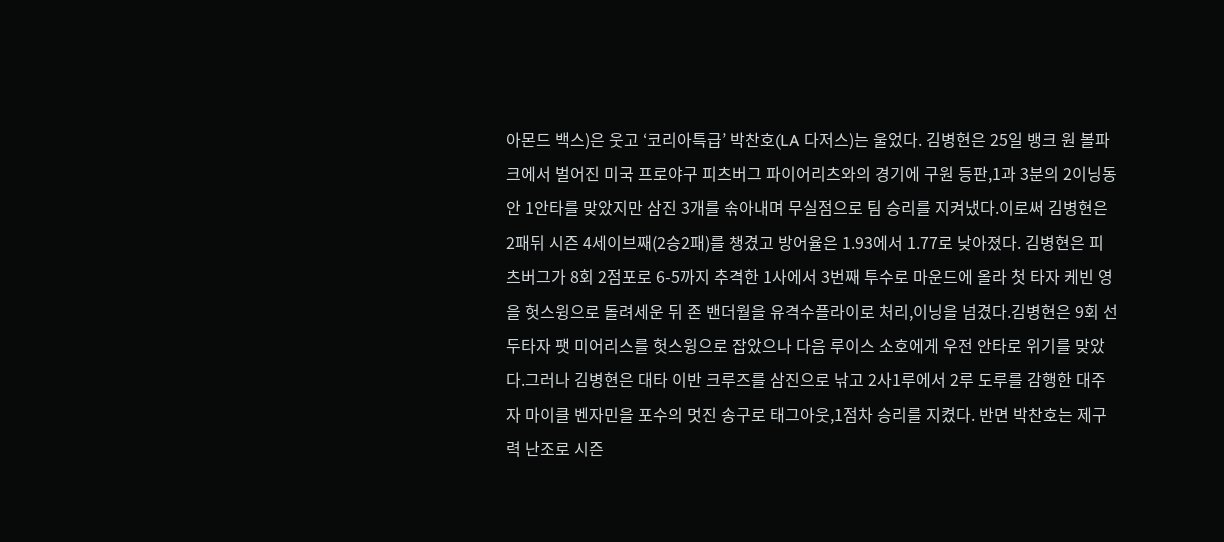아몬드 백스)은 웃고 ‘코리아특급’ 박찬호(LA 다저스)는 울었다. 김병현은 25일 뱅크 원 볼파크에서 벌어진 미국 프로야구 피츠버그 파이어리츠와의 경기에 구원 등판,1과 3분의 2이닝동안 1안타를 맞았지만 삼진 3개를 솎아내며 무실점으로 팀 승리를 지켜냈다.이로써 김병현은 2패뒤 시즌 4세이브째(2승2패)를 챙겼고 방어율은 1.93에서 1.77로 낮아졌다. 김병현은 피츠버그가 8회 2점포로 6-5까지 추격한 1사에서 3번째 투수로 마운드에 올라 첫 타자 케빈 영을 헛스윙으로 돌려세운 뒤 존 밴더월을 유격수플라이로 처리,이닝을 넘겼다.김병현은 9회 선두타자 팻 미어리스를 헛스윙으로 잡았으나 다음 루이스 소호에게 우전 안타로 위기를 맞았다.그러나 김병현은 대타 이반 크루즈를 삼진으로 낚고 2사1루에서 2루 도루를 감행한 대주자 마이클 벤자민을 포수의 멋진 송구로 태그아웃,1점차 승리를 지켰다. 반면 박찬호는 제구력 난조로 시즌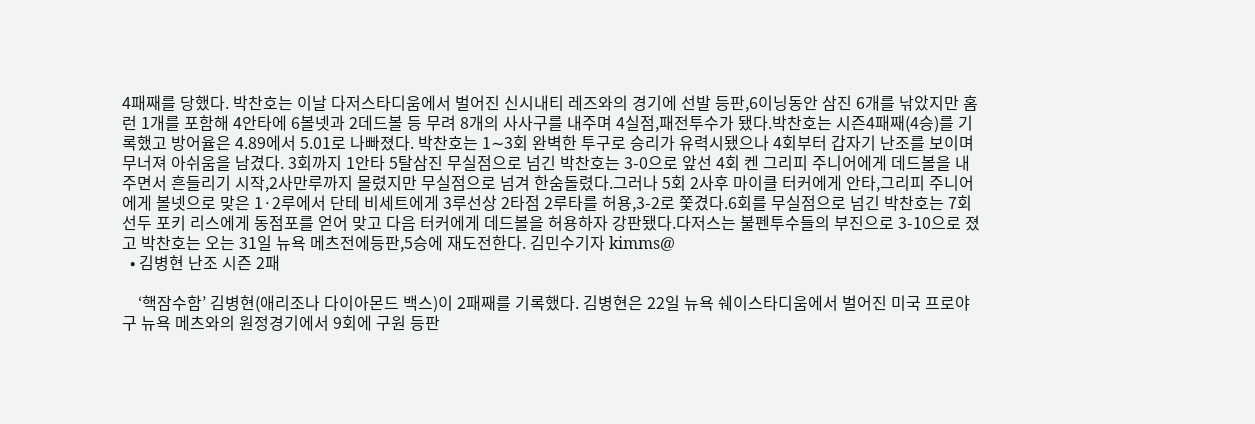4패째를 당했다. 박찬호는 이날 다저스타디움에서 벌어진 신시내티 레즈와의 경기에 선발 등판,6이닝동안 삼진 6개를 낚았지만 홈런 1개를 포함해 4안타에 6볼넷과 2데드볼 등 무려 8개의 사사구를 내주며 4실점,패전투수가 됐다.박찬호는 시즌4패째(4승)를 기록했고 방어율은 4.89에서 5.01로 나빠졌다. 박찬호는 1∼3회 완벽한 투구로 승리가 유력시됐으나 4회부터 갑자기 난조를 보이며 무너져 아쉬움을 남겼다. 3회까지 1안타 5탈삼진 무실점으로 넘긴 박찬호는 3-0으로 앞선 4회 켄 그리피 주니어에게 데드볼을 내주면서 흔들리기 시작,2사만루까지 몰렸지만 무실점으로 넘겨 한숨돌렸다.그러나 5회 2사후 마이클 터커에게 안타,그리피 주니어에게 볼넷으로 맞은 1·2루에서 단테 비세트에게 3루선상 2타점 2루타를 허용,3-2로 쫓겼다.6회를 무실점으로 넘긴 박찬호는 7회 선두 포키 리스에게 동점포를 얻어 맞고 다음 터커에게 데드볼을 허용하자 강판됐다.다저스는 불펜투수들의 부진으로 3-10으로 졌고 박찬호는 오는 31일 뉴욕 메츠전에등판,5승에 재도전한다. 김민수기자 kimms@
  • 김병현 난조 시즌 2패

    ‘핵잠수함’ 김병현(애리조나 다이아몬드 백스)이 2패째를 기록했다. 김병현은 22일 뉴욕 쉐이스타디움에서 벌어진 미국 프로야구 뉴욕 메츠와의 원정경기에서 9회에 구원 등판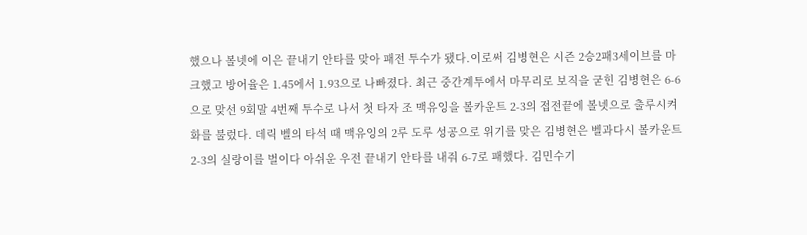했으나 볼넷에 이은 끝내기 안타를 맞아 패전 투수가 됐다.이로써 김병현은 시즌 2승2패3세이브를 마크했고 방어율은 1.45에서 1.93으로 나빠졌다. 최근 중간계투에서 마무리로 보직을 굳힌 김병현은 6-6으로 맞선 9회말 4번째 투수로 나서 첫 타자 조 맥유잉을 볼카운트 2-3의 접전끝에 볼넷으로 출루시켜 화를 불렀다. 데릭 벨의 타석 때 맥유잉의 2루 도루 성공으로 위기를 맞은 김병현은 벨과다시 볼카운트 2-3의 실랑이를 벌이다 아쉬운 우전 끝내기 안타를 내줘 6-7로 패했다. 김민수기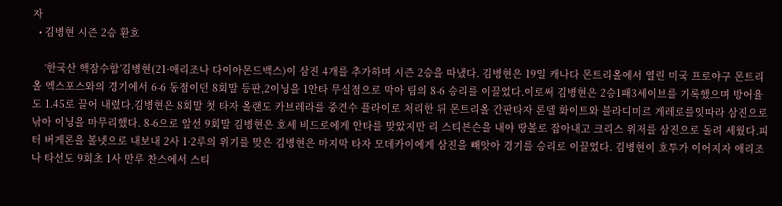자
  • 김병현 시즌 2승 환호

    ‘한국산 핵잠수함’김병현(21·애리조나 다이아몬드백스)이 삼진 4개를 추가하며 시즌 2승을 따냈다. 김병현은 19일 캐나다 몬트리올에서 열린 미국 프로야구 몬트리올 엑스포스와의 경기에서 6-6 동점이던 8회말 등판,2이닝을 1안타 무실점으로 막아 팀의 8-6 승리를 이끌었다.이로써 김병현은 2승1패3세이브를 기록했으며 방어율도 1.45로 끌어 내렸다.김병현은 8회말 첫 타자 올랜도 카브레라를 중견수 플라이로 처리한 뒤 몬트리올 간판타자 론델 화이트와 블라디미르 게레로를잇따라 삼진으로 낚아 이닝을 마무리했다. 8-6으로 앞선 9회말 김병현은 호세 비드로에게 안타를 맞았지만 리 스티븐슨을 내야 땅볼로 잡아내고 크리스 위저를 삼진으로 돌려 세웠다.피터 버게론을 볼넷으로 내보내 2사 1·2루의 위기를 맞은 김병현은 마지막 타자 모데카이에게 삼진을 빼앗아 경기를 승리로 이끌었다. 김병현이 호투가 이어지자 애리조나 타선도 9회초 1사 만루 찬스에서 스티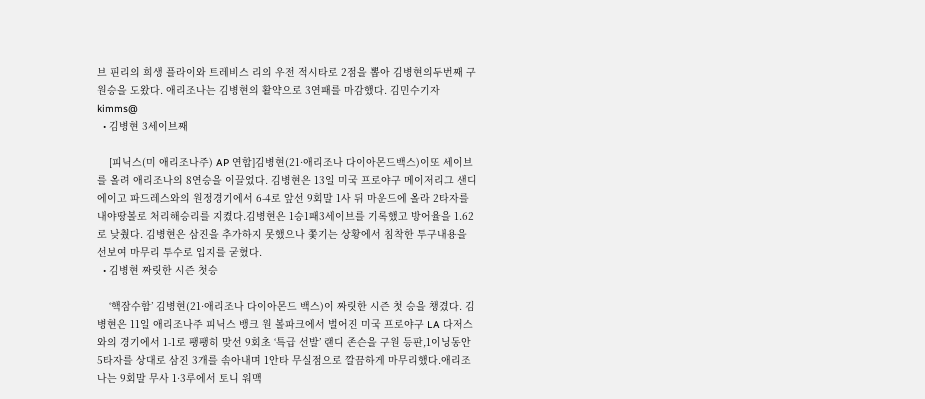브 핀리의 희생 플라이와 트레비스 리의 우전 적시타로 2점을 뽑아 김병현의두번째 구원승을 도왔다. 애리조나는 김병현의 활약으로 3연패를 마감했다. 김민수기자 kimms@
  • 김병현 3세이브째

    [피닉스(미 애리조나주) AP 연합]김병현(21·애리조나 다이아몬드백스)이또 세이브를 올려 애리조나의 8연승을 이끌었다. 김병현은 13일 미국 프로야구 메이저리그 샌디에이고 파드레스와의 원정경기에서 6-4로 앞선 9회말 1사 뒤 마운드에 올라 2타자를 내야땅볼로 처리해승리를 지켰다.김병현은 1승1패3세이브를 기록했고 방어율을 1.62로 낮췄다. 김병현은 삼진을 추가하지 못했으나 쫓기는 상황에서 침착한 투구내용을 선보여 마무리 투수로 입지를 굳혔다.
  • 김병현 짜릿한 시즌 첫승

    ‘핵잠수함’ 김병현(21·애리조나 다이아몬드 백스)이 짜릿한 시즌 첫 승을 챙겼다. 김병현은 11일 애리조나주 피닉스 뱅크 원 볼파크에서 벌어진 미국 프로야구 LA 다저스와의 경기에서 1-1로 팽팽히 맞선 9회초 ‘특급 선발’ 랜디 존슨을 구원 등판,1이닝동안 5타자를 상대로 삼진 3개를 솎아내며 1안타 무실점으로 깔끔하게 마무리했다.애리조나는 9회말 무사 1·3루에서 토니 워맥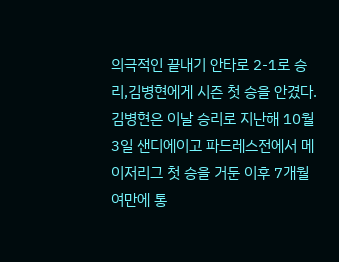의극적인 끝내기 안타로 2-1로 승리,김병현에게 시즌 첫 승을 안겼다. 김병현은 이날 승리로 지난해 10월3일 샌디에이고 파드레스전에서 메이저리그 첫 승을 거둔 이후 7개월여만에 통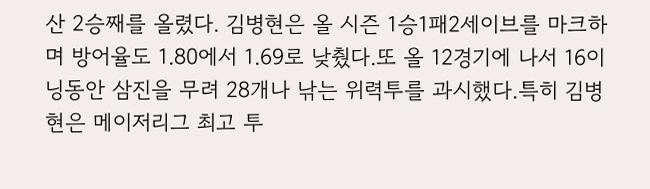산 2승째를 올렸다. 김병현은 올 시즌 1승1패2세이브를 마크하며 방어율도 1.80에서 1.69로 낮췄다.또 올 12경기에 나서 16이닝동안 삼진을 무려 28개나 낚는 위력투를 과시했다.특히 김병현은 메이저리그 최고 투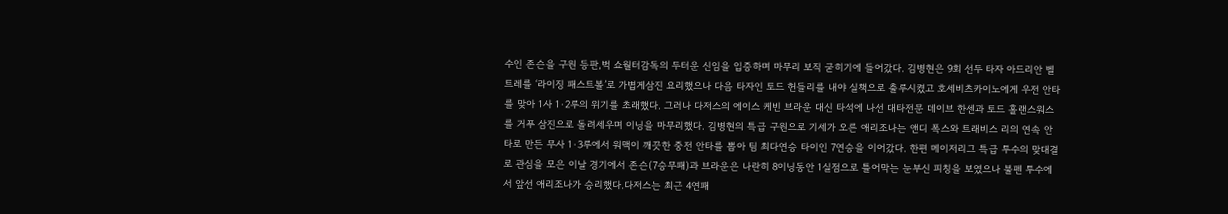수인 존슨을 구원 등판,벅 쇼월터감독의 두터운 신임을 입증하며 마무리 보직 굳히기에 들어갔다. 김병현은 9회 선두 타자 아드리안 벨트레를 ‘라이징 패스트볼’로 가볍게삼진 요리했으나 다음 타자인 토드 헌들리를 내야 실책으로 출루시켰고 호세비츠카이노에게 우전 안타를 맞아 1사 1·2루의 위기를 초래했다. 그러나 다저스의 에이스 케빈 브라운 대신 타석에 나선 대타전문 데이브 한센과 토드 홀랜스워스를 거푸 삼진으로 돌려세우며 이닝을 마무리했다. 김병현의 특급 구원으로 기세가 오른 애리조나는 앤디 폭스와 트래비스 리의 연속 안타로 만든 무사 1·3루에서 워맥이 깨끗한 중전 안타를 뽑아 팀 최다연승 타이인 7연승을 이어갔다. 한편 메이저리그 특급 투수의 맞대결로 관심을 모은 이날 경기에서 존슨(7승무패)과 브라운은 나란히 8이닝동안 1실점으로 틀어막는 눈부신 피칭을 보였으나 불펜 투수에서 앞선 애리조나가 승리했다.다저스는 최근 4연패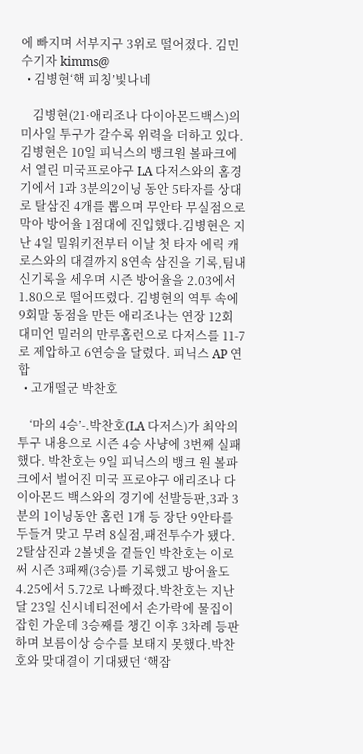에 빠지며 서부지구 3위로 떨어졌다. 김민수기자 kimms@
  • 김병현‘핵 피칭’빛나네

    김병현(21·애리조나 다이아몬드백스)의 미사일 투구가 갈수록 위력을 더하고 있다. 김병현은 10일 피닉스의 뱅크원 볼파크에서 열린 미국프로야구 LA 다저스와의 홈경기에서 1과 3분의2이닝 동안 5타자를 상대로 탈삼진 4개를 뽑으며 무안타 무실점으로 막아 방어율 1점대에 진입했다.김병현은 지난 4일 밀워키전부터 이날 첫 타자 에릭 캐로스와의 대결까지 8연속 삼진을 기록,팀내 신기록을 세우며 시즌 방어율을 2.03에서 1.80으로 떨어뜨렸다. 김병현의 역투 속에 9회말 동점을 만든 애리조나는 연장 12회 대미언 밀러의 만루홈런으로 다저스를 11-7로 제압하고 6연승을 달렸다. 피닉스 AP 연합
  • 고개떨군 박찬호

    ‘마의 4승’-.박찬호(LA 다저스)가 최악의 투구 내용으로 시즌 4승 사냥에 3번째 실패했다. 박찬호는 9일 피닉스의 뱅크 원 볼파크에서 벌어진 미국 프로야구 애리조나 다이아몬드 백스와의 경기에 선발등판,3과 3분의 1이닝동안 홈런 1개 등 장단 9안타를 두들겨 맞고 무려 8실점,패전투수가 됐다. 2탈삼진과 2볼넷을 곁들인 박찬호는 이로써 시즌 3패째(3승)를 기록했고 방어율도 4.25에서 5.72로 나빠졌다.박찬호는 지난달 23일 신시네티전에서 손가락에 물집이 잡힌 가운데 3승째를 챙긴 이후 3차례 등판하며 보름이상 승수를 보태지 못했다.박찬호와 맞대결이 기대됐던 ‘핵잠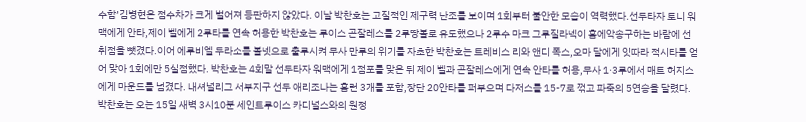수함’김병현은 점수차가 크게 벌어져 등판하지 않았다. 이날 박찬호는 고질적인 제구력 난조를 보이며 1회부터 불안한 모습이 역력했다.선두타자 토니 워맥에게 안타,제이 벨에게 2루타를 연속 허용한 박찬호는 루이스 곤잘레스를 2루땅볼로 유도했으나 2루수 마크 그루질라넥이 홈에악송구하는 바람에 선취점을 뺏겼다.이어 에루비엘 두라소를 볼넷으로 출루시켜 무사 만루의 위기를 자초한 박찬호는 트레비스 리와 앤디 폭스,오마 달에게 잇따라 적시타를 얻어 맞아 1회에만 5실점했다. 박찬호는 4회말 선두타자 워맥에게 1점포를 맞은 뒤 제이 벨과 곤잘레스에게 연속 안타를 허용,무사 1·3루에서 매트 허지스에게 마운드를 넘겼다. 내셔널리그 서부지구 선두 애리조나는 홈런 3개를 포함,장단 20안타를 퍼부으며 다저스를 15-7로 꺾고 파죽의 5연승을 달렸다.박찬호는 오는 15일 새벽 3시10분 세인트루이스 카디널스와의 원정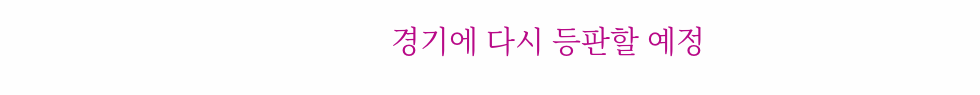경기에 다시 등판할 예정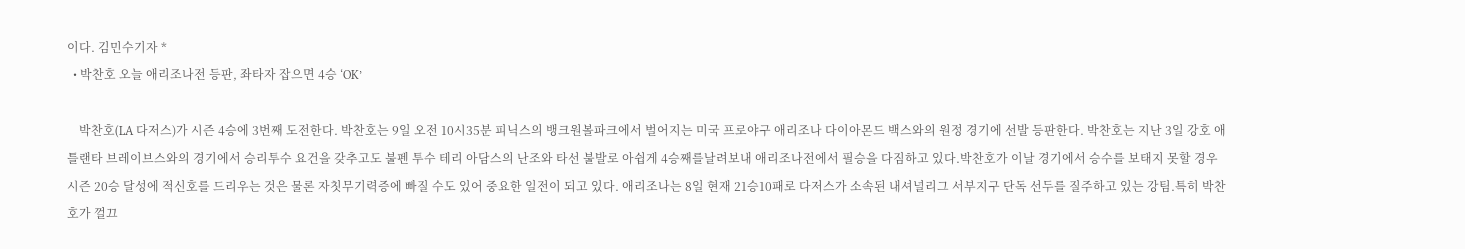이다. 김민수기자 *
  • 박찬호 오늘 애리조나전 등판, 좌타자 잡으면 4승 ‘OK’

    박찬호(LA 다저스)가 시즌 4승에 3번째 도전한다. 박찬호는 9일 오전 10시35분 피닉스의 뱅크원볼파크에서 벌어지는 미국 프로야구 애리조나 다이아몬드 백스와의 원정 경기에 선발 등판한다. 박찬호는 지난 3일 강호 애틀랜타 브레이브스와의 경기에서 승리투수 요건을 갖추고도 불펜 투수 테리 아담스의 난조와 타선 불발로 아쉽게 4승째를날려보내 애리조나전에서 필승을 다짐하고 있다.박찬호가 이날 경기에서 승수를 보태지 못할 경우 시즌 20승 달성에 적신호를 드리우는 것은 물론 자칫무기력증에 빠질 수도 있어 중요한 일전이 되고 있다. 애리조나는 8일 현재 21승10패로 다저스가 소속된 내셔널리그 서부지구 단독 선두를 질주하고 있는 강팀.특히 박찬호가 껄끄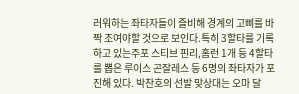러워하는 좌타자들이 즐비해 경계의 고삐를 바짝 조여야할 것으로 보인다.특히 3할타를 기록하고 있는주포 스티브 핀리,홈런 1개 등 4할타를 뽑은 루이스 곤잘레스 등 6명의 좌타자가 포진해 있다. 박찬호의 선발 맞상대는 오마 달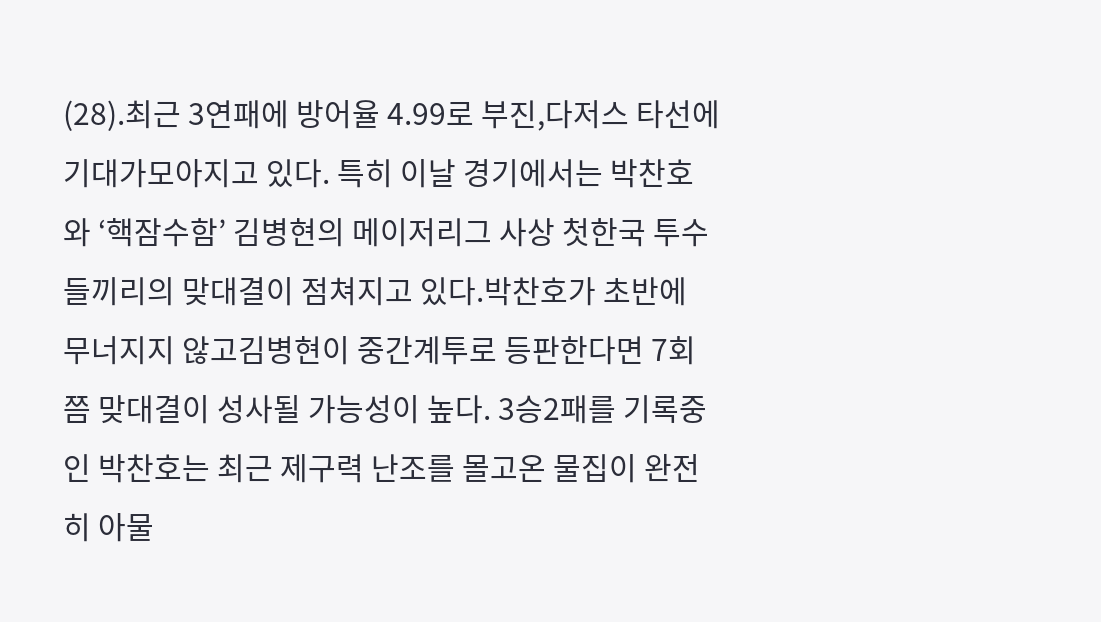(28).최근 3연패에 방어율 4.99로 부진,다저스 타선에 기대가모아지고 있다. 특히 이날 경기에서는 박찬호와 ‘핵잠수함’ 김병현의 메이저리그 사상 첫한국 투수들끼리의 맞대결이 점쳐지고 있다.박찬호가 초반에 무너지지 않고김병현이 중간계투로 등판한다면 7회쯤 맞대결이 성사될 가능성이 높다. 3승2패를 기록중인 박찬호는 최근 제구력 난조를 몰고온 물집이 완전히 아물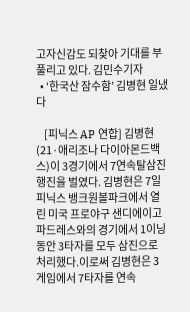고자신감도 되찾아 기대를 부풀리고 있다. 김민수기자
  • ‘한국산 잠수함’ 김병현 일냈다

    [피닉스 AP 연합] 김병현(21·애리조나 다이아몬드백스)이 3경기에서 7연속탈삼진 행진을 벌였다. 김병현은 7일 피닉스 뱅크원볼파크에서 열린 미국 프로야구 샌디에이고 파드레스와의 경기에서 1이닝동안 3타자를 모두 삼진으로 처리했다.이로써 김병현은 3게임에서 7타자를 연속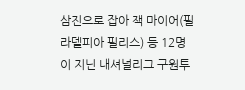삼진으로 잡아 잭 마이어(필라델피아 필리스) 등 12명이 지닌 내셔널리그 구원투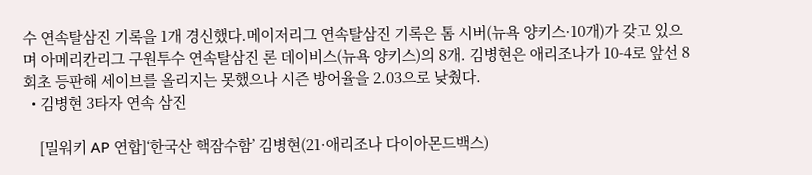수 연속탈삼진 기록을 1개 경신했다.메이저리그 연속탈삼진 기록은 톰 시버(뉴욕 양키스·10개)가 갖고 있으며 아메리칸리그 구원투수 연속탈삼진 론 데이비스(뉴욕 양키스)의 8개. 김병현은 애리조나가 10-4로 앞선 8회초 등판해 세이브를 올리지는 못했으나 시즌 방어율을 2.03으로 낮췄다.
  • 김병현 3타자 연속 삼진

    [밀워키 AP 연합]‘한국산 핵잠수함’ 김병현(21·애리조나 다이아몬드백스)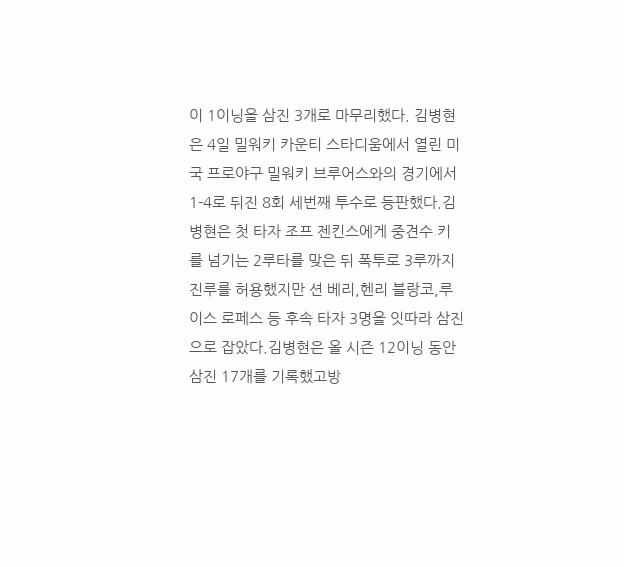이 1이닝을 삼진 3개로 마무리했다. 김병현은 4일 밀워키 카운티 스타디움에서 열린 미국 프로야구 밀워키 브루어스와의 경기에서 1-4로 뒤진 8회 세번째 투수로 등판했다.김병현은 첫 타자 조프 젠킨스에게 중견수 키를 넘기는 2루타를 맞은 뒤 폭투로 3루까지 진루를 허용했지만 션 베리,헨리 블랑코,루이스 로페스 등 후속 타자 3명을 잇따라 삼진으로 잡았다.김병현은 올 시즌 12이닝 동안 삼진 17개를 기록했고방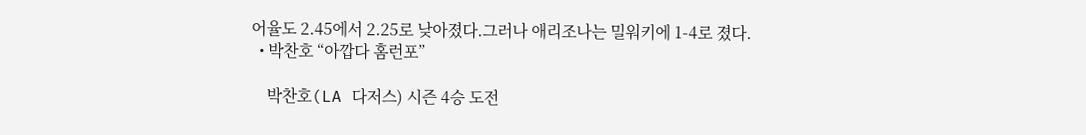어율도 2.45에서 2.25로 낮아졌다.그러나 애리조나는 밀워키에 1-4로 졌다.
  • 박찬호 “아깝다 홈런포”

    박찬호(LA 다저스) 시즌 4승 도전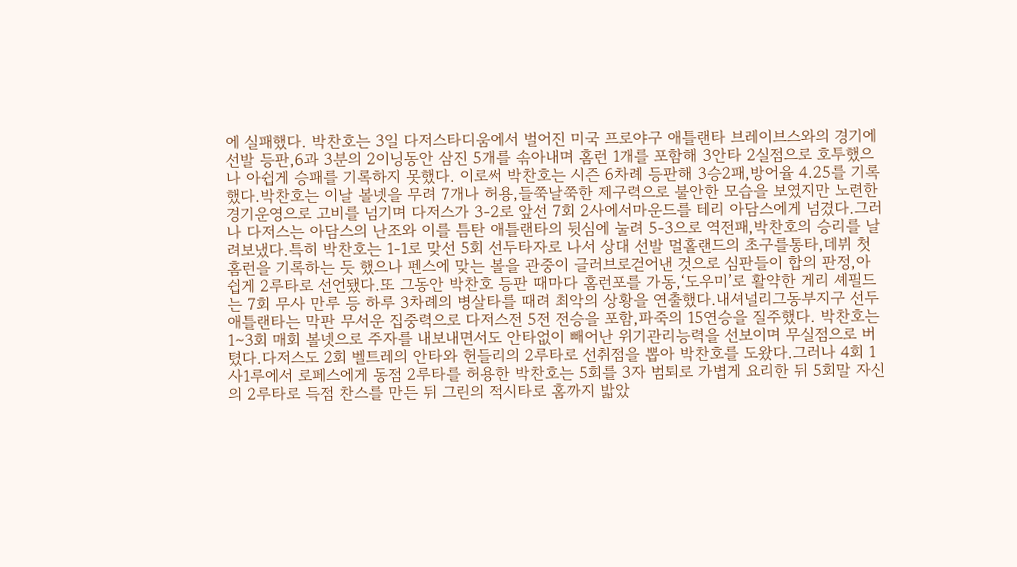에 실패했다. 박찬호는 3일 다저스타디움에서 벌어진 미국 프로야구 애틀랜타 브레이브스와의 경기에 선발 등판,6과 3분의 2이닝동안 삼진 5개를 솎아내며 홈런 1개를 포함해 3안타 2실점으로 호투했으나 아쉽게 승패를 기록하지 못했다. 이로써 박찬호는 시즌 6차례 등판해 3승2패,방어율 4.25를 기록했다.박찬호는 이날 볼넷을 무려 7개나 허용,들쭉날쭉한 제구력으로 불안한 모습을 보였지만 노련한 경기운영으로 고비를 넘기며 다저스가 3-2로 앞선 7회 2사에서마운드를 테리 아담스에게 넘겼다.그러나 다저스는 아담스의 난조와 이를 틈탄 애틀랜타의 뒷심에 눌려 5-3으로 역전패,박찬호의 승리를 날려보냈다.특히 박찬호는 1-1로 맞선 5회 선두타자로 나서 상대 선발 멀홀랜드의 초구를통타,데뷔 첫 홈런을 기록하는 듯 했으나 펜스에 맞는 볼을 관중이 글러브로걷어낸 것으로 심판들이 합의 판정,아쉽게 2루타로 선언됐다.또 그동안 박찬호 등판 때마다 홈런포를 가동,‘도우미’로 활약한 게리 셰필드는 7회 무사 만루 등 하루 3차례의 병살타를 때려 최악의 상황을 연출했다.내셔널리그동부지구 선두 애틀랜타는 막판 무서운 집중력으로 다저스전 5전 전승을 포함,파죽의 15연승을 질주했다. 박찬호는 1∼3회 매회 볼넷으로 주자를 내보내면서도 안타없이 빼어난 위기관리능력을 선보이며 무실점으로 버텼다.다저스도 2회 벨트레의 안타와 헌들리의 2루타로 선취점을 뽑아 박찬호를 도왔다.그러나 4회 1사1루에서 로페스에게 동점 2루타를 허용한 박찬호는 5회를 3자 범퇴로 가볍게 요리한 뒤 5회말 자신의 2루타로 득점 찬스를 만든 뒤 그린의 적시타로 홈까지 밟았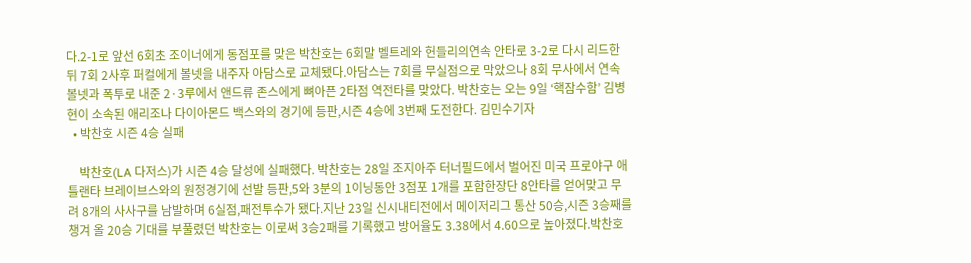다.2-1로 앞선 6회초 조이너에게 동점포를 맞은 박찬호는 6회말 벨트레와 헌들리의연속 안타로 3-2로 다시 리드한 뒤 7회 2사후 퍼컬에게 볼넷을 내주자 아담스로 교체됐다.아담스는 7회를 무실점으로 막았으나 8회 무사에서 연속 볼넷과 폭투로 내준 2·3루에서 앤드류 존스에게 뼈아픈 2타점 역전타를 맞았다. 박찬호는 오는 9일 ‘핵잠수함’ 김병현이 소속된 애리조나 다이아몬드 백스와의 경기에 등판,시즌 4승에 3번째 도전한다. 김민수기자
  • 박찬호 시즌 4승 실패

    박찬호(LA 다저스)가 시즌 4승 달성에 실패했다. 박찬호는 28일 조지아주 터너필드에서 벌어진 미국 프로야구 애틀랜타 브레이브스와의 원정경기에 선발 등판,5와 3분의 1이닝동안 3점포 1개를 포함한장단 8안타를 얻어맞고 무려 8개의 사사구를 남발하며 6실점,패전투수가 됐다.지난 23일 신시내티전에서 메이저리그 통산 50승,시즌 3승째를 챙겨 올 20승 기대를 부풀렸던 박찬호는 이로써 3승2패를 기록했고 방어율도 3.38에서 4.60으로 높아졌다.박찬호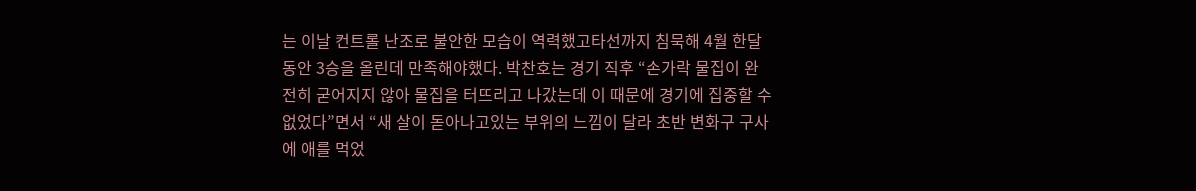는 이날 컨트롤 난조로 불안한 모습이 역력했고타선까지 침묵해 4월 한달동안 3승을 올린데 만족해야했다. 박찬호는 경기 직후 “손가락 물집이 완전히 굳어지지 않아 물집을 터뜨리고 나갔는데 이 때문에 경기에 집중할 수 없었다”면서 “새 살이 돋아나고있는 부위의 느낌이 달라 초반 변화구 구사에 애를 먹었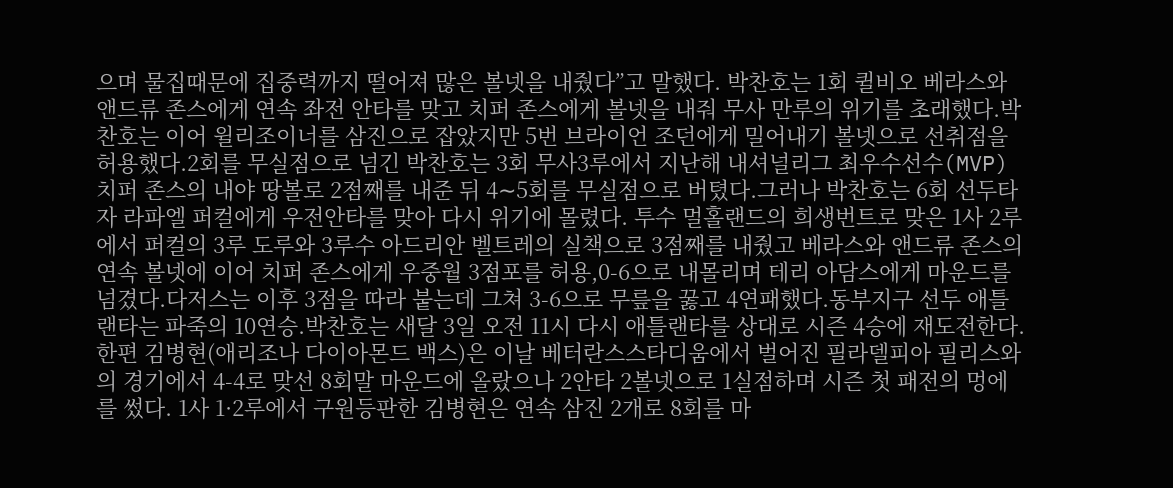으며 물집때문에 집중력까지 떨어져 많은 볼넷을 내줬다”고 말했다. 박찬호는 1회 퀼비오 베라스와 앤드류 존스에게 연속 좌전 안타를 맞고 치퍼 존스에게 볼넷을 내줘 무사 만루의 위기를 초래했다.박찬호는 이어 윌리조이너를 삼진으로 잡았지만 5번 브라이언 조던에게 밀어내기 볼넷으로 선취점을 허용했다.2회를 무실점으로 넘긴 박찬호는 3회 무사3루에서 지난해 내셔널리그 최우수선수(MVP) 치퍼 존스의 내야 땅볼로 2점째를 내준 뒤 4∼5회를 무실점으로 버텼다.그러나 박찬호는 6회 선두타자 라파엘 퍼컬에게 우전안타를 맞아 다시 위기에 몰렸다. 투수 멀홀랜드의 희생번트로 맞은 1사 2루에서 퍼컬의 3루 도루와 3루수 아드리안 벨트레의 실책으로 3점째를 내줬고 베라스와 앤드류 존스의 연속 볼넷에 이어 치퍼 존스에게 우중월 3점포를 허용,0-6으로 내몰리며 테리 아담스에게 마운드를 넘겼다.다저스는 이후 3점을 따라 붙는데 그쳐 3-6으로 무릎을 꿇고 4연패했다.동부지구 선두 애틀랜타는 파죽의 10연승.박찬호는 새달 3일 오전 11시 다시 애틀랜타를 상대로 시즌 4승에 재도전한다. 한편 김병현(애리조나 다이아몬드 백스)은 이날 베터란스스타디움에서 벌어진 필라델피아 필리스와의 경기에서 4-4로 맞선 8회말 마운드에 올랐으나 2안타 2볼넷으로 1실점하며 시즌 첫 패전의 멍에를 썼다. 1사 1·2루에서 구원등판한 김병현은 연속 삼진 2개로 8회를 마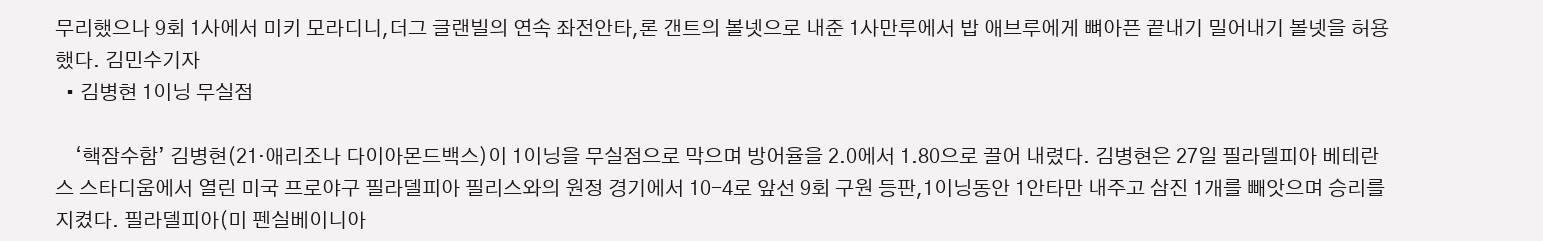무리했으나 9회 1사에서 미키 모라디니,더그 글랜빌의 연속 좌전안타,론 갠트의 볼넷으로 내준 1사만루에서 밥 애브루에게 뼈아픈 끝내기 밀어내기 볼넷을 허용했다. 김민수기자
  • 김병현 1이닝 무실점

    ‘핵잠수함’ 김병현(21·애리조나 다이아몬드백스)이 1이닝을 무실점으로 막으며 방어율을 2.0에서 1.80으로 끌어 내렸다. 김병현은 27일 필라델피아 베테란스 스타디움에서 열린 미국 프로야구 필라델피아 필리스와의 원정 경기에서 10-4로 앞선 9회 구원 등판,1이닝동안 1안타만 내주고 삼진 1개를 빼앗으며 승리를 지켰다. 필라델피아(미 펜실베이니아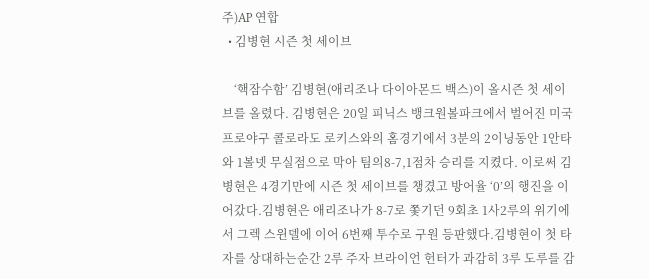주)AP 연합
  • 김병현 시즌 첫 세이브

    ‘핵잠수함’ 김병현(애리조나 다이아몬드 백스)이 올시즌 첫 세이브를 올렸다. 김병현은 20일 피닉스 뱅크원볼파크에서 벌어진 미국 프로야구 콜로라도 로키스와의 홈경기에서 3분의 2이닝동안 1안타와 1볼넷 무실점으로 막아 팀의8-7,1점차 승리를 지켰다. 이로써 김병현은 4경기만에 시즌 첫 세이브를 챙겼고 방어율 ‘0’의 행진을 이어갔다.김병현은 애리조나가 8-7로 쫓기던 9회초 1사2루의 위기에서 그렉 스윈델에 이어 6번째 투수로 구원 등판했다.김병현이 첫 타자를 상대하는순간 2루 주자 브라이언 헌터가 과감히 3루 도루를 감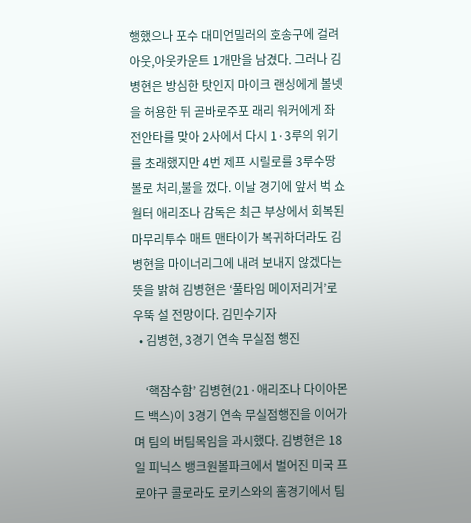행했으나 포수 대미언밀러의 호송구에 걸려 아웃,아웃카운트 1개만을 남겼다. 그러나 김병현은 방심한 탓인지 마이크 랜싱에게 볼넷을 허용한 뒤 곧바로주포 래리 워커에게 좌전안타를 맞아 2사에서 다시 1·3루의 위기를 초래했지만 4번 제프 시릴로를 3루수땅볼로 처리,불을 껐다. 이날 경기에 앞서 벅 쇼월터 애리조나 감독은 최근 부상에서 회복된 마무리투수 매트 맨타이가 복귀하더라도 김병현을 마이너리그에 내려 보내지 않겠다는 뜻을 밝혀 김병현은 ‘풀타임 메이저리거’로 우뚝 설 전망이다. 김민수기자
  • 김병현, 3경기 연속 무실점 행진

    ‘핵잠수함’ 김병현(21·애리조나 다이아몬드 백스)이 3경기 연속 무실점행진을 이어가며 팀의 버팀목임을 과시했다. 김병현은 18일 피닉스 뱅크원볼파크에서 벌어진 미국 프로야구 콜로라도 로키스와의 홈경기에서 팀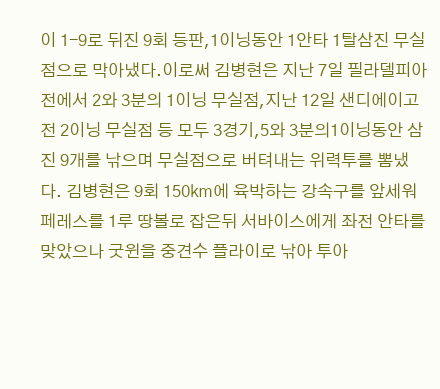이 1-9로 뒤진 9회 등판,1이닝동안 1안타 1탈삼진 무실점으로 막아냈다.이로써 김병현은 지난 7일 필라델피아전에서 2와 3분의 1이닝 무실점,지난 12일 샌디에이고전 2이닝 무실점 등 모두 3경기,5와 3분의1이닝동안 삼진 9개를 낚으며 무실점으로 버텨내는 위력투를 뽐냈다. 김병현은 9회 150㎞에 육박하는 강속구를 앞세워 페레스를 1루 땅볼로 잡은뒤 서바이스에게 좌전 안타를 맞았으나 굿윈을 중견수 플라이로 낚아 투아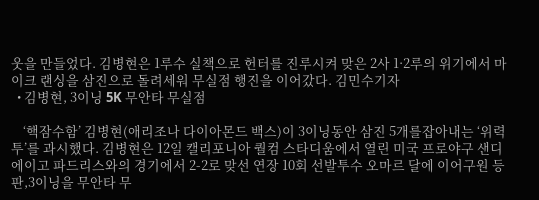웃을 만들었다. 김병현은 1루수 실책으로 헌터를 진루시켜 맞은 2사 1·2루의 위기에서 마이크 랜싱을 삼진으로 돌려세워 무실점 행진을 이어갔다. 김민수기자
  • 김병현, 3이닝 5K 무안타 무실점

    ‘핵잠수함’ 김병현(애리조나 다이아몬드 백스)이 3이닝동안 삼진 5개를잡아내는 ‘위력투’를 과시했다. 김병현은 12일 캘리포니아 퀄컴 스타디움에서 열린 미국 프로야구 샌디에이고 파드리스와의 경기에서 2-2로 맞선 연장 10회 선발투수 오마르 달에 이어구원 등판,3이닝을 무안타 무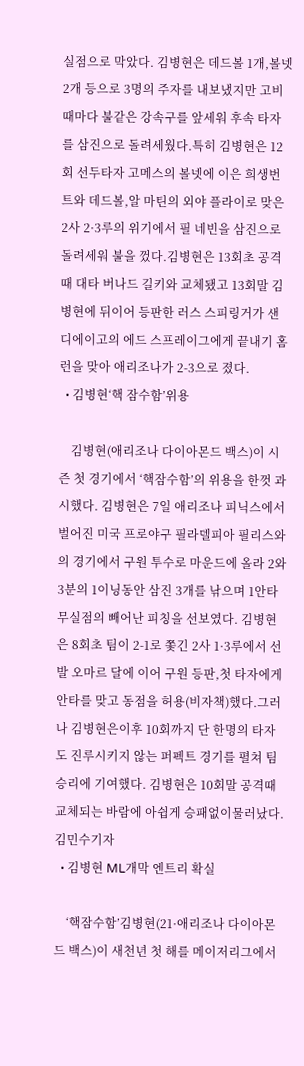실점으로 막았다. 김병현은 데드볼 1개,볼넷 2개 등으로 3명의 주자를 내보냈지만 고비 때마다 불같은 강속구를 앞세워 후속 타자를 삼진으로 돌려세웠다.특히 김병현은 12회 선두타자 고메스의 볼넷에 이은 희생번트와 데드볼,알 마틴의 외야 플라이로 맞은 2사 2·3루의 위기에서 필 네빈을 삼진으로 돌려세워 불을 껐다.김병현은 13회초 공격 때 대타 버나드 길키와 교체됐고 13회말 김병현에 뒤이어 등판한 러스 스피링거가 샌디에이고의 에드 스프레이그에게 끝내기 홈런을 맞아 애리조나가 2-3으로 졌다.
  • 김병현‘핵 잠수함’위용

    김병현(애리조나 다이아몬드 백스)이 시즌 첫 경기에서 ‘핵잠수함’의 위용을 한껏 과시했다. 김병현은 7일 애리조나 피닉스에서 벌어진 미국 프로야구 필라델피아 필리스와의 경기에서 구원 투수로 마운드에 올라 2와 3분의 1이닝동안 삼진 3개를 낚으며 1안타 무실점의 빼어난 피칭을 선보였다. 김병현은 8회초 팀이 2-1로 쫓긴 2사 1·3루에서 선발 오마르 달에 이어 구원 등판,첫 타자에게 안타를 맞고 동점을 허용(비자책)했다.그러나 김병현은이후 10회까지 단 한명의 타자도 진루시키지 않는 퍼펙트 경기를 펼쳐 팀 승리에 기여했다. 김병현은 10회말 공격때 교체되는 바람에 아쉽게 승패없이물러났다. 김민수기자
  • 김병현 ML개막 엔트리 확실

    ‘핵잠수함’김병현(21·애리조나 다이아몬드 백스)이 새천년 첫 해를 메이저리그에서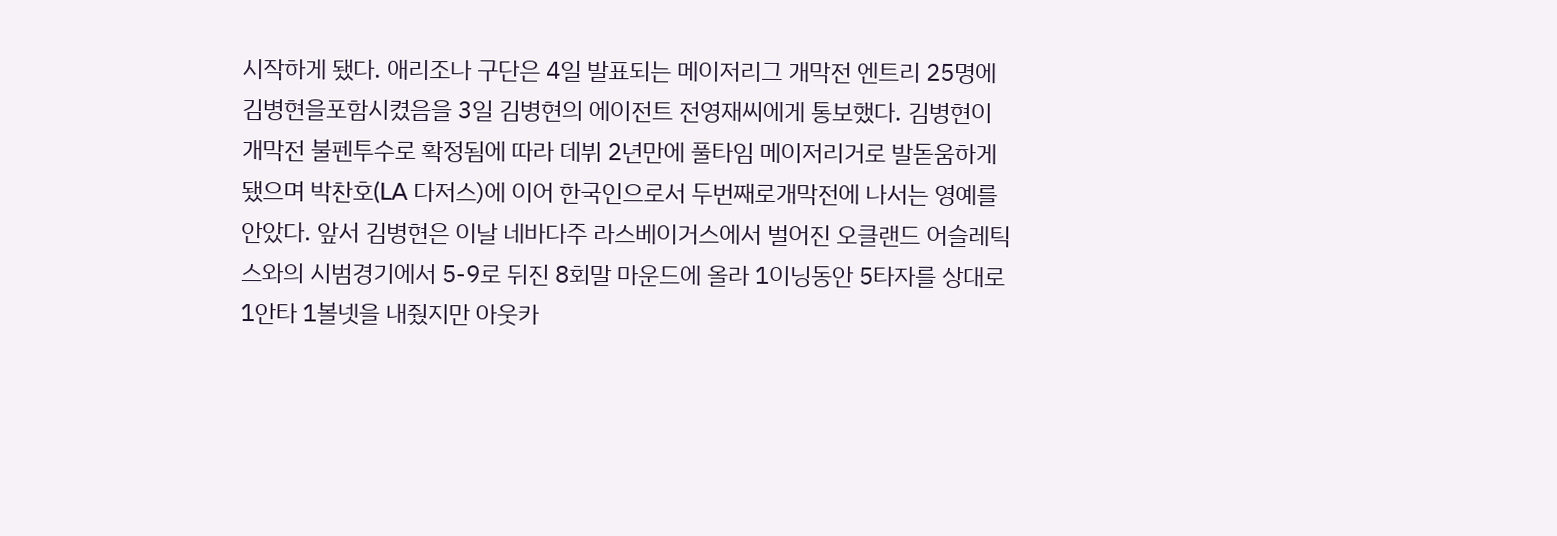시작하게 됐다. 애리조나 구단은 4일 발표되는 메이저리그 개막전 엔트리 25명에 김병현을포함시켰음을 3일 김병현의 에이전트 전영재씨에게 통보했다. 김병현이 개막전 불펜투수로 확정됨에 따라 데뷔 2년만에 풀타임 메이저리거로 발돋움하게 됐으며 박찬호(LA 다저스)에 이어 한국인으로서 두번째로개막전에 나서는 영예를 안았다. 앞서 김병현은 이날 네바다주 라스베이거스에서 벌어진 오클랜드 어슬레틱스와의 시범경기에서 5-9로 뒤진 8회말 마운드에 올라 1이닝동안 5타자를 상대로 1안타 1볼넷을 내줬지만 아웃카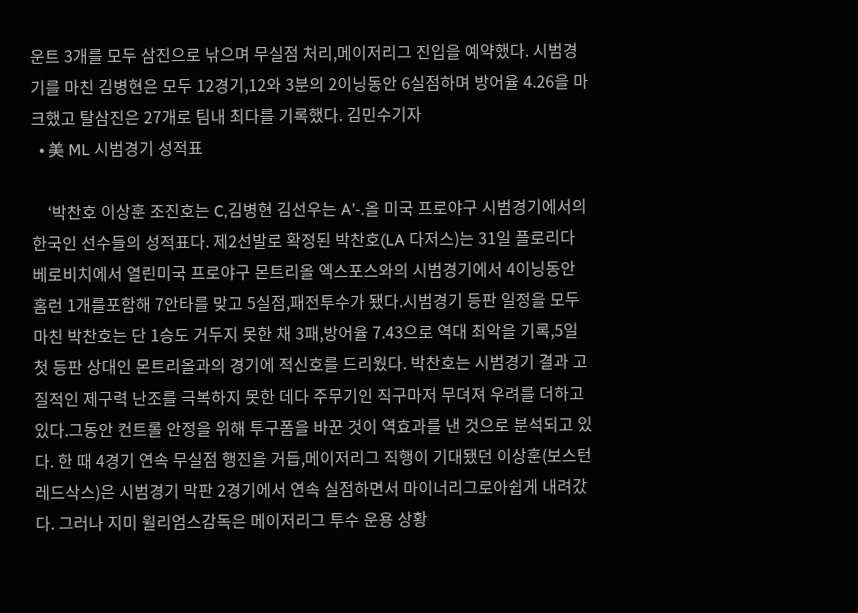운트 3개를 모두 삼진으로 낚으며 무실점 처리,메이저리그 진입을 예약했다. 시범경기를 마친 김병현은 모두 12경기,12와 3분의 2이닝동안 6실점하며 방어율 4.26을 마크했고 탈삼진은 27개로 팀내 최다를 기록했다. 김민수기자
  • 美 ML 시범경기 성적표

    ‘박찬호 이상훈 조진호는 C,김병현 김선우는 A’-.올 미국 프로야구 시범경기에서의 한국인 선수들의 성적표다. 제2선발로 확정된 박찬호(LA 다저스)는 31일 플로리다 베로비치에서 열린미국 프로야구 몬트리올 엑스포스와의 시범경기에서 4이닝동안 홈런 1개를포함해 7안타를 맞고 5실점,패전투수가 됐다.시범경기 등판 일정을 모두 마친 박찬호는 단 1승도 거두지 못한 채 3패,방어율 7.43으로 역대 최악을 기록,5일 첫 등판 상대인 몬트리올과의 경기에 적신호를 드리웠다. 박찬호는 시범경기 결과 고질적인 제구력 난조를 극복하지 못한 데다 주무기인 직구마저 무뎌져 우려를 더하고 있다.그동안 컨트롤 안정을 위해 투구폼을 바꾼 것이 역효과를 낸 것으로 분석되고 있다. 한 때 4경기 연속 무실점 행진을 거듭,메이저리그 직행이 기대됐던 이상훈(보스턴 레드삭스)은 시범경기 막판 2경기에서 연속 실점하면서 마이너리그로아쉽게 내려갔다. 그러나 지미 윌리엄스감독은 메이저리그 투수 운용 상황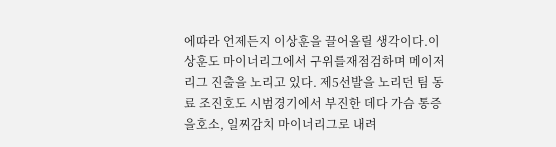에따라 언제든지 이상훈을 끌어올릴 생각이다.이상훈도 마이너리그에서 구위를재점검하며 메이저리그 진출을 노리고 있다. 제5선발을 노리던 팀 동료 조진호도 시범경기에서 부진한 데다 가슴 통증을호소, 일찌감치 마이너리그로 내려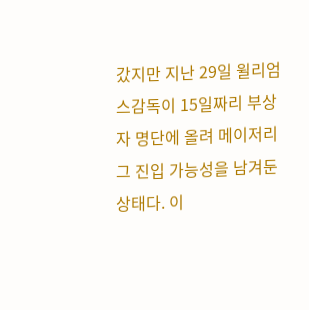갔지만 지난 29일 윌리엄스감독이 15일짜리 부상자 명단에 올려 메이저리그 진입 가능성을 남겨둔 상태다. 이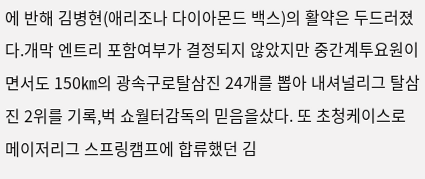에 반해 김병현(애리조나 다이아몬드 백스)의 활약은 두드러졌다.개막 엔트리 포함여부가 결정되지 않았지만 중간계투요원이면서도 150㎞의 광속구로탈삼진 24개를 뽑아 내셔널리그 탈삼진 2위를 기록,벅 쇼월터감독의 믿음을샀다. 또 초청케이스로 메이저리그 스프링캠프에 합류했던 김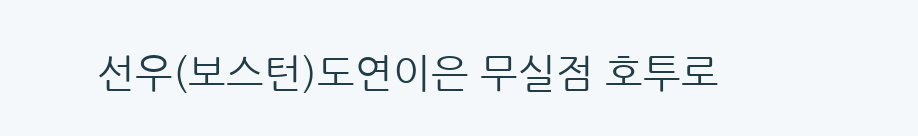선우(보스턴)도연이은 무실점 호투로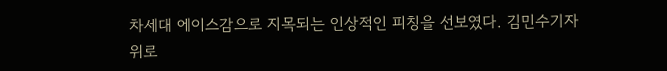차세대 에이스감으로 지목되는 인상적인 피칭을 선보였다. 김민수기자
위로